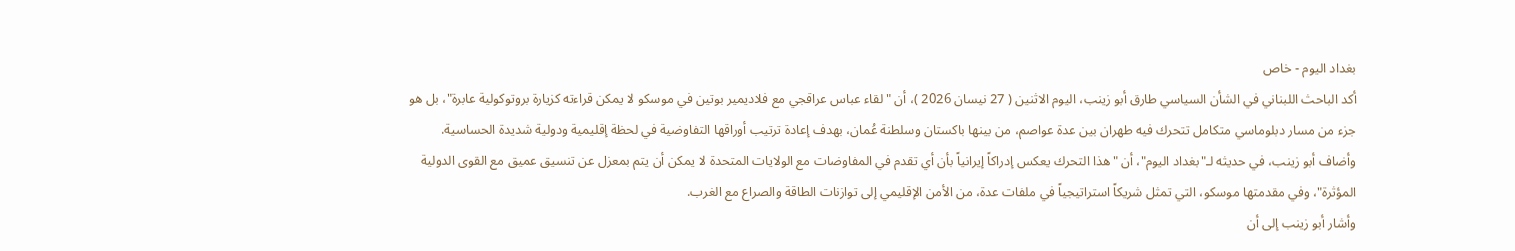بغداد اليوم - خاص
أكد الباحث اللبناني في الشأن السياسي طارق أبو زينب، اليوم الاثنين ( 27 نيسان 2026 )، أن "لقاء عباس عراقجي مع فلاديمير بوتين في موسكو لا يمكن قراءته كزيارة بروتوكولية عابرة"، بل هو جزء من مسار دبلوماسي متكامل تتحرك فيه طهران بين عدة عواصم، من بينها باكستان وسلطنة عُمان، بهدف إعادة ترتيب أوراقها التفاوضية في لحظة إقليمية ودولية شديدة الحساسية.
وأضاف أبو زينب، في حديثه لـ"بغداد اليوم"، أن "هذا التحرك يعكس إدراكاً إيرانياً بأن أي تقدم في المفاوضات مع الولايات المتحدة لا يمكن أن يتم بمعزل عن تنسيق عميق مع القوى الدولية المؤثرة"، وفي مقدمتها موسكو، التي تمثل شريكاً استراتيجياً في ملفات عدة، من الأمن الإقليمي إلى توازنات الطاقة والصراع مع الغرب.
وأشار أبو زينب إلى أن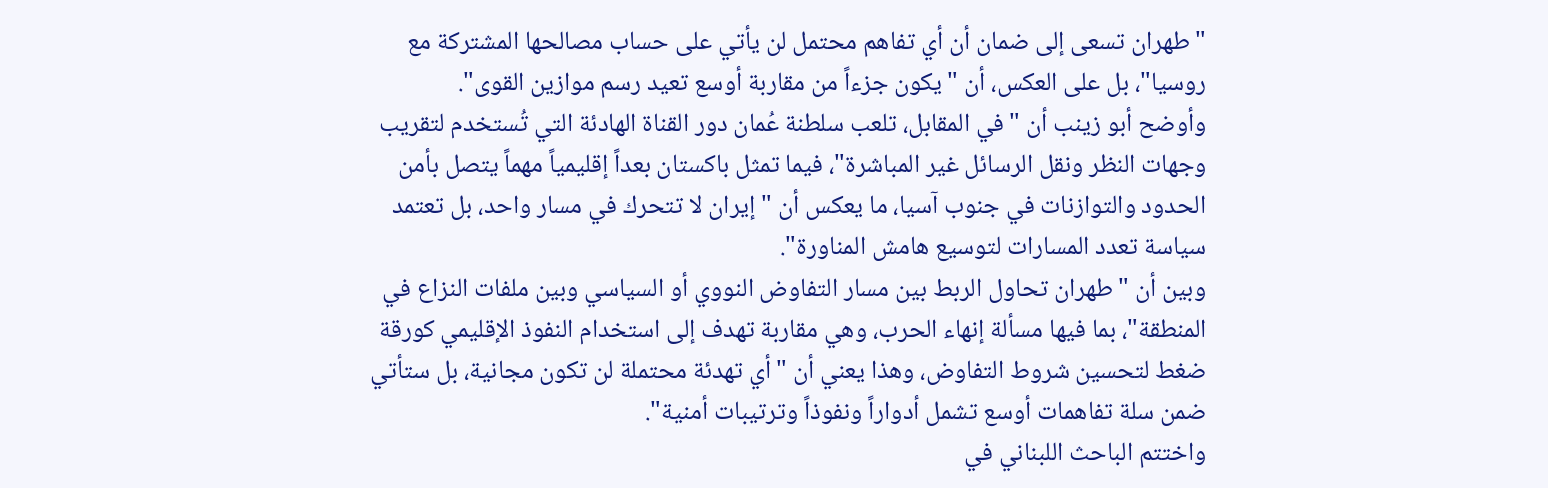"طهران تسعى إلى ضمان أن أي تفاهم محتمل لن يأتي على حساب مصالحها المشتركة مع روسيا"، بل على العكس، أن "يكون جزءاً من مقاربة أوسع تعيد رسم موازين القوى".
وأوضح أبو زينب أن "في المقابل، تلعب سلطنة عُمان دور القناة الهادئة التي تُستخدم لتقريب وجهات النظر ونقل الرسائل غير المباشرة"، فيما تمثل باكستان بعداً إقليمياً مهماً يتصل بأمن الحدود والتوازنات في جنوب آسيا، ما يعكس أن "إيران لا تتحرك في مسار واحد، بل تعتمد سياسة تعدد المسارات لتوسيع هامش المناورة".
وبين أن "طهران تحاول الربط بين مسار التفاوض النووي أو السياسي وبين ملفات النزاع في المنطقة"، بما فيها مسألة إنهاء الحرب، وهي مقاربة تهدف إلى استخدام النفوذ الإقليمي كورقة ضغط لتحسين شروط التفاوض، وهذا يعني أن "أي تهدئة محتملة لن تكون مجانية، بل ستأتي ضمن سلة تفاهمات أوسع تشمل أدواراً ونفوذاً وترتيبات أمنية".
واختتم الباحث اللبناني في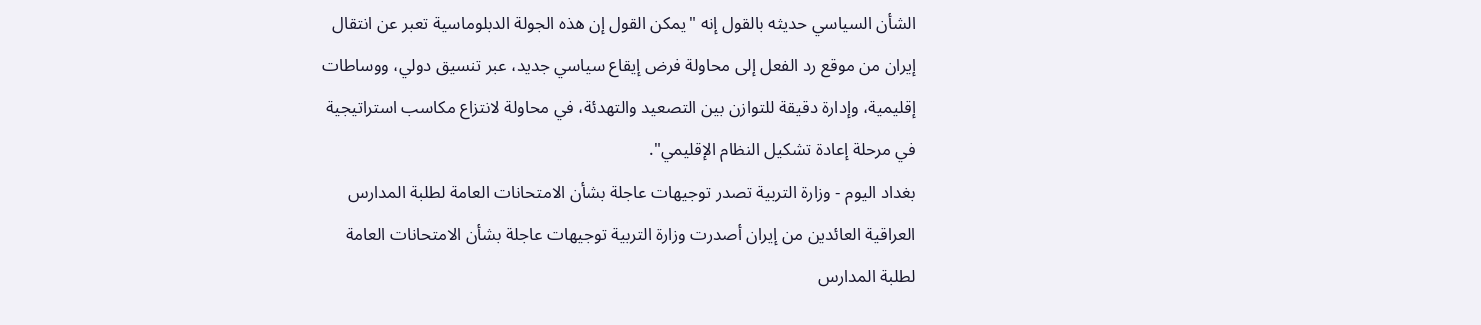الشأن السياسي حديثه بالقول إنه "يمكن القول إن هذه الجولة الدبلوماسية تعبر عن انتقال إيران من موقع رد الفعل إلى محاولة فرض إيقاع سياسي جديد، عبر تنسيق دولي، ووساطات إقليمية، وإدارة دقيقة للتوازن بين التصعيد والتهدئة، في محاولة لانتزاع مكاسب استراتيجية في مرحلة إعادة تشكيل النظام الإقليمي".
بغداد اليوم - وزارة التربية تصدر توجيهات عاجلة بشأن الامتحانات العامة لطلبة المدارس العراقية العائدين من إيران أصدرت وزارة التربية توجيهات عاجلة بشأن الامتحانات العامة لطلبة المدارس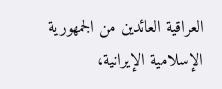العراقية العائدين من الجمهورية الإسلامية الإيرانية،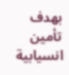بهدف تأمين انسيابية